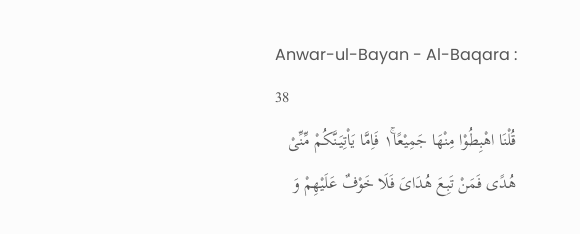Anwar-ul-Bayan - Al-Baqara : 38
قُلْنَا اهْبِطُوْا مِنْهَا جَمِیْعًا١ۚ فَاِمَّا یَاْتِیَنَّكُمْ مِّنِّیْ هُدًى فَمَنْ تَبِعَ هُدَایَ فَلَا خَوْفٌ عَلَیْهِمْ وَ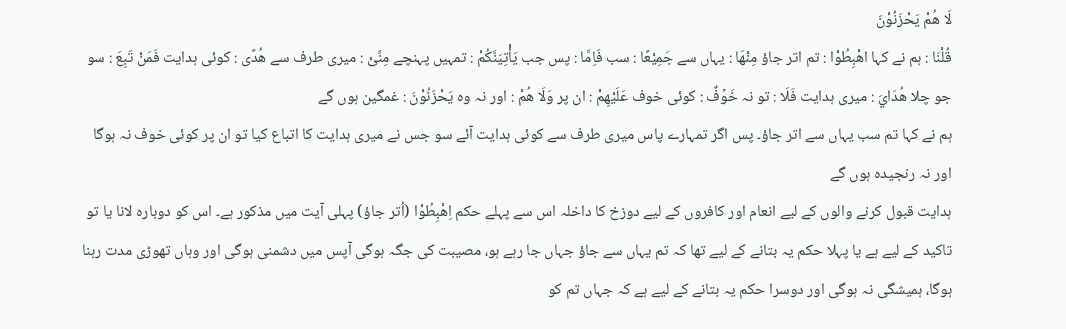لَا هُمْ یَحْزَنُوْنَ
قُلْنَا : ہم نے کہا اهْبِطُوْا : تم اتر جاؤ مِنْهَا : یہاں سے جَمِیْعًا : سب فَاِمَّا : پس جب يَأْتِيَنَّكُمْ : تمہیں پہنچے مِنِّیْ : میری طرف سے هُدًى : کوئی ہدایت فَمَنْ تَبِعَ : سو جو چلا هُدَايَ : میری ہدایت فَلَا : تو نہ خَوۡفٌ : کوئی خوف عَلَيْهِمْ : ان پر وَلَا هُمْ : اور نہ وہ يَحْزَنُوْنَ : غمگین ہوں گے
ہم نے کہا تم سب یہاں سے اتر جاؤ۔ پس اگر تمہارے پاس میری طرف سے کوئی ہدایت آئے سو جس نے میری ہدایت کا اتباع کیا تو ان پر کوئی خوف نہ ہوگا اور نہ رنجیدہ ہوں گے
ہدایت قبول کرنے والوں کے لیے انعام اور کافروں کے لیے دوزخ کا داخلہ اس سے پہلے حکم اِھْبِطُوْا (اُتر جاؤ) پہلی آیت میں مذکور ہے۔ اس کو دوبارہ لانا یا تو تاکید کے لیے ہے یا پہلا حکم یہ بتانے کے لیے تھا کہ تم یہاں سے جاؤ جہاں جا رہے ہو، مصیبت کی جگہ ہوگی آپس میں دشمنی ہوگی اور وہاں تھوڑی مدت رہنا ہوگا، ہمیشگی نہ ہوگی اور دوسرا حکم یہ بتانے کے لیے ہے کہ جہاں تم کو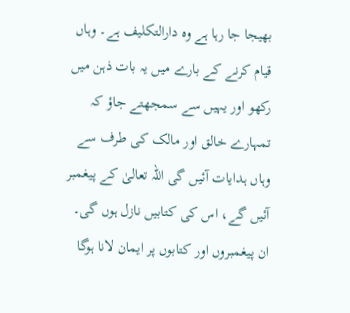بھیجا جا رہا ہے وہ دارالتکلیف ہے۔ وہاں قیام کرنے کے بارے میں یہ بات ذہن میں رکھو اور یہیں سے سمجھتے جاؤ کہ تمہارے خالق اور مالک کی طرف سے وہاں ہدایات آئیں گی اللہ تعالیٰ کے پیغمبر آئیں گے، اس کی کتابیں نازل ہوں گی۔ ان پیغمبروں اور کتابوں پر ایمان لانا ہوگا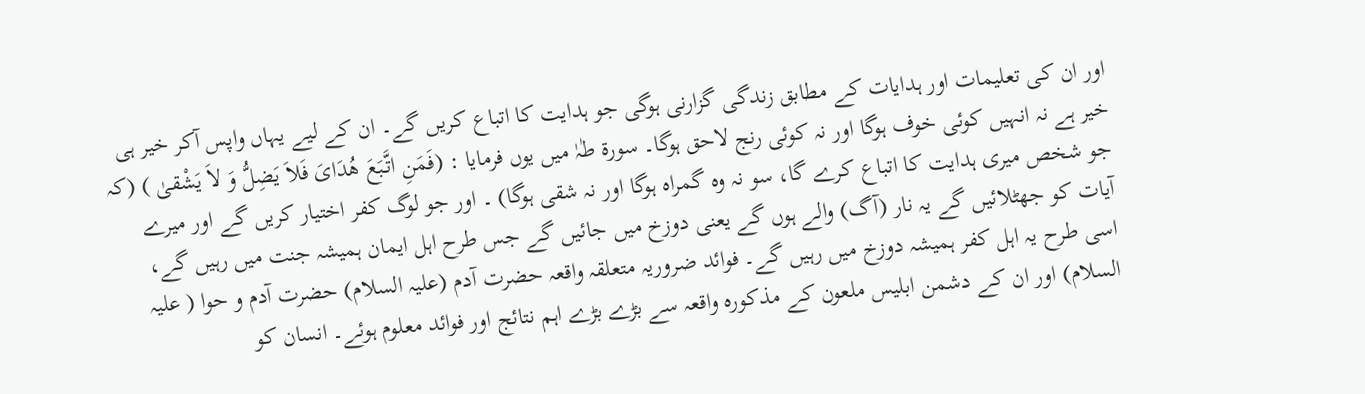اور ان کی تعلیمات اور ہدایات کے مطابق زندگی گزارنی ہوگی جو ہدایت کا اتباع کریں گے۔ ان کے لیے یہاں واپس آکر خیر ہی خیر ہے نہ انہیں کوئی خوف ہوگا اور نہ کوئی رنج لاحق ہوگا۔ سورة طٰہٰ میں یوں فرمایا : (فَمَنِ اتَّبَعَ ھُدَایَ فَلاَ یَضِلُّ وَ لاَ یَشْقیٰ ) (کہ جو شخص میری ہدایت کا اتباع کرے گا، سو نہ وہ گمراہ ہوگا اور نہ شقی ہوگا) ۔ اور جو لوگ کفر اختیار کریں گے اور میرے آیات کو جھٹلائیں گے یہ نار (آگ) والے ہوں گے یعنی دوزخ میں جائیں گے جس طرح اہل ایمان ہمیشہ جنت میں رہیں گے، اسی طرح یہ اہل کفر ہمیشہ دوزخ میں رہیں گے۔ فوائد ضروریہ متعلقہ واقعہ حضرت آدم (علیہ السلام) حضرت آدم و حوا ( علیہ السلام) اور ان کے دشمن ابلیس ملعون کے مذکورہ واقعہ سے بڑے بڑے اہم نتائج اور فوائد معلوم ہوئے۔ انسان کو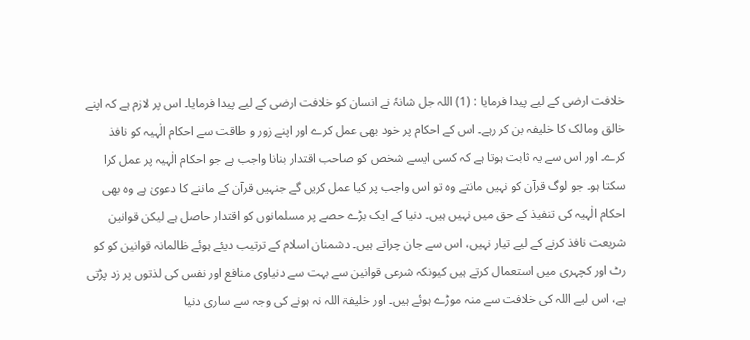خلافت ارضی کے لیے پیدا فرمایا : (1) اللہ جل شانہٗ نے انسان کو خلافت ارضی کے لیے پیدا فرمایا۔ اس پر لازم ہے کہ اپنے خالق ومالک کا خلیفہ بن کر رہے۔ اس کے احکام پر خود بھی عمل کرے اور اپنے زور و طاقت سے احکام الٰہیہ کو نافذ کرے۔ اور اس سے یہ ثابت ہوتا ہے کہ کسی ایسے شخص کو صاحب اقتدار بنانا واجب ہے جو احکام الٰہیہ پر عمل کرا سکتا ہو۔ جو لوگ قرآن کو نہیں مانتے وہ تو اس واجب پر کیا عمل کریں گے جنہیں قرآن کے ماننے کا دعویٰ ہے وہ بھی احکام الٰہیہ کی تنفیذ کے حق میں نہیں ہیں۔ دنیا کے ایک بڑے حصے پر مسلمانوں کو اقتدار حاصل ہے لیکن قوانین شریعت نافذ کرنے کے لیے تیار نہیں، اس سے جان چراتے ہیں۔ دشمنان اسلام کے ترتیب دیئے ہوئے ظالمانہ قوانین کو کو رٹ اور کچہری میں استعمال کرتے ہیں کیونکہ شرعی قوانین سے بہت سے دنیاوی منافع اور نفس کی لذتوں پر زد پڑتی ہے، اس لیے اللہ کی خلافت سے منہ موڑے ہوئے ہیں۔ اور خلیفۃ اللہ نہ ہونے کی وجہ سے ساری دنیا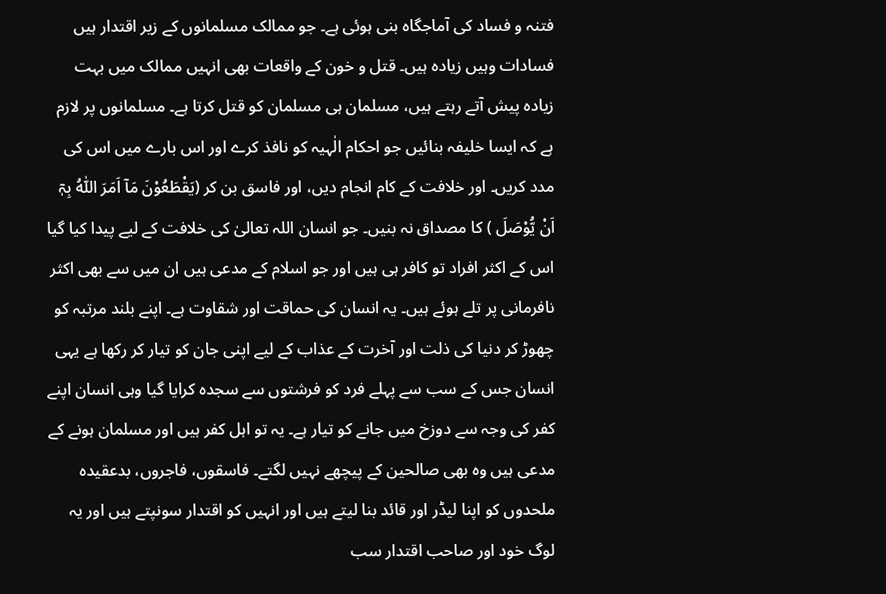فتنہ و فساد کی آماجگاہ بنی ہوئی ہے۔ جو ممالک مسلمانوں کے زیر اقتدار ہیں فسادات وہیں زیادہ ہیں۔ قتل و خون کے واقعات بھی انہیں ممالک میں بہت زیادہ پیش آتے رہتے ہیں، مسلمان ہی مسلمان کو قتل کرتا ہے۔ مسلمانوں پر لازم ہے کہ ایسا خلیفہ بنائیں جو احکام الٰہیہ کو نافذ کرے اور اس بارے میں اس کی مدد کریں۔ اور خلافت کے کام انجام دیں، اور فاسق بن کر (یَقْطَعُوْنَ مَآ اَمَرَ اللّٰہُ بِہٖٓ اَنْ یُّوْصَلَ ) کا مصداق نہ بنیں۔ جو انسان اللہ تعالیٰ کی خلافت کے لیے پیدا کیا گیا اس کے اکثر افراد تو کافر ہی ہیں اور جو اسلام کے مدعی ہیں ان میں سے بھی اکثر نافرمانی پر تلے ہوئے ہیں۔ یہ انسان کی حماقت اور شقاوت ہے۔ اپنے بلند مرتبہ کو چھوڑ کر دنیا کی ذلت اور آخرت کے عذاب کے لیے اپنی جان کو تیار کر رکھا ہے یہی انسان جس کے سب سے پہلے فرد کو فرشتوں سے سجدہ کرایا گیا وہی انسان اپنے کفر کی وجہ سے دوزخ میں جانے کو تیار ہے۔ یہ تو اہل کفر ہیں اور مسلمان ہونے کے مدعی ہیں وہ بھی صالحین کے پیچھے نہیں لگتے۔ فاسقوں، فاجروں، بدعقیدہ ملحدوں کو اپنا لیڈر اور قائد بنا لیتے ہیں اور انہیں کو اقتدار سونپتے ہیں اور یہ لوگ خود اور صاحب اقتدار سب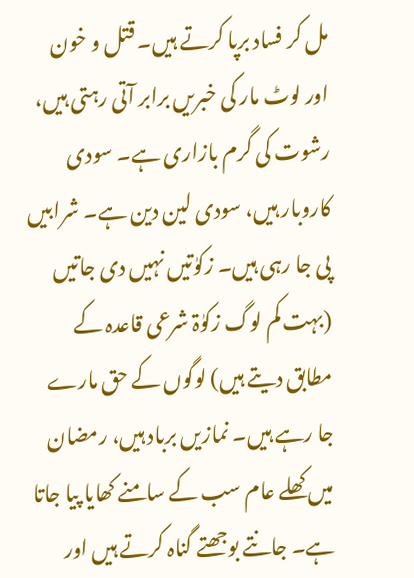مل کر فساد برپا کرتے ہیں۔ قتل و خون اور لوٹ مار کی خبریں برابر آتی رہتی ہیں، رشوت کی گرم بازاری ہے۔ سودی کاروبار ہیں، سودی لین دین ہے۔ شرابیں پی جا رہی ہیں۔ زکوٰتیں نہیں دی جاتیں (بہت کم لوگ زکوٰۃ شرعی قاعدہ کے مطابق دیتے ہیں) لوگوں کے حق مارے جا رہے ہیں۔ نمازیں برباد ہیں، رمضان میں کھلے عام سب کے سامنے کھایا پیا جاتا ہے۔ جانتے بوجھتے گناہ کرتے ہیں اور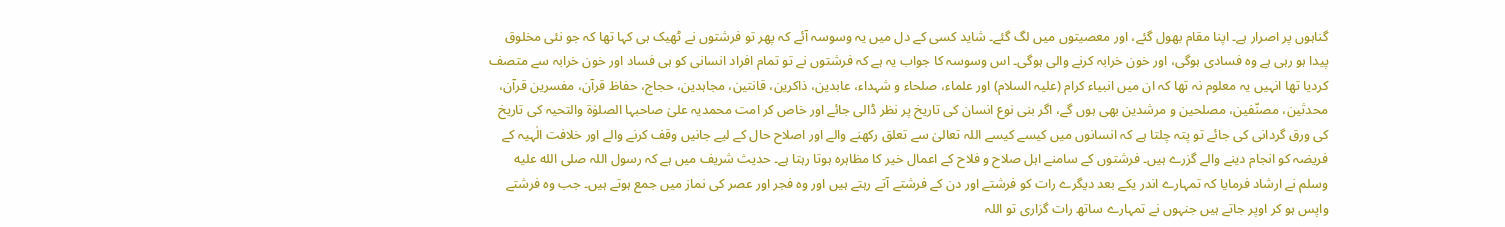گناہوں پر اصرار ہے۔ اپنا مقام بھول گئے، اور معصیتوں میں لگ گئے۔ شاید کسی کے دل میں یہ وسوسہ آئے کہ پھر تو فرشتوں نے ٹھیک ہی کہا تھا کہ جو نئی مخلوق پیدا ہو رہی ہے وہ فسادی ہوگی، اور خون خرابہ کرنے والی ہوگی۔ اس وسوسہ کا جواب یہ ہے کہ فرشتوں نے تو تمام افراد انسانی کو ہی فساد اور خون خرابہ سے متصف کردیا تھا انہیں یہ معلوم نہ تھا کہ ان میں انبیاء کرام (علیہ السلام) اور علماء، صلحاء و شہداء، عابدین، ذاکرین، قانتین، مجاہدین، حجاج، حفاظ قرآن، مفسرین قرآن، محدثین، مصنّفین، مصلحین و مرشدین بھی ہوں گے، اگر بنی نوع انسان کی تاریخ پر نظر ڈالی جائے اور خاص کر امت محمدیہ علیٰ صاحبہا الصلوٰۃ والتحیہ کی تاریخ کی ورق گردانی کی جائے تو پتہ چلتا ہے کہ انسانوں میں کیسے کیسے اللہ تعالیٰ سے تعلق رکھنے والے اور اصلاح حال کے لیے جانیں وقف کرنے والے اور خلافت الٰہیہ کے فریضہ کو انجام دینے والے گزرے ہیں۔ فرشتوں کے سامنے اہل صلاح و فلاح کے اعمال خیر کا مظاہرہ ہوتا رہتا ہے۔ حدیث شریف میں ہے کہ رسول اللہ صلى الله عليه وسلم نے ارشاد فرمایا کہ تمہارے اندر یکے بعد دیگرے رات کو فرشتے اور دن کے فرشتے آتے رہتے ہیں اور وہ فجر اور عصر کی نماز میں جمع ہوتے ہیں۔ جب وہ فرشتے واپس ہو کر اوپر جاتے ہیں جنہوں نے تمہارے ساتھ رات گزاری تو اللہ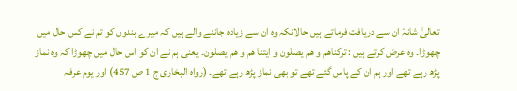تعالیٰ شانہٗ ان سے دریافت فرماتے ہیں حالانکہ وہ ان سے زیادہ جاننے والے ہیں کہ میرے بندوں کو تم نے کس حال میں چھوڑا۔ وہ عرض کرتے ہیں : ترکناھم و ھم یصلون و ایتنا ھم و ھم یصلون۔ یعنی ہم نے ان کو اس حال میں چھوڑا کہ وہ نماز پڑھ رہے تھے اور ہم ان کے پاس گئے تھے تو بھی نماز پڑھ رہے تھے۔ (رواہ البخاری ج 1 ص 457) اور یوم عرفہ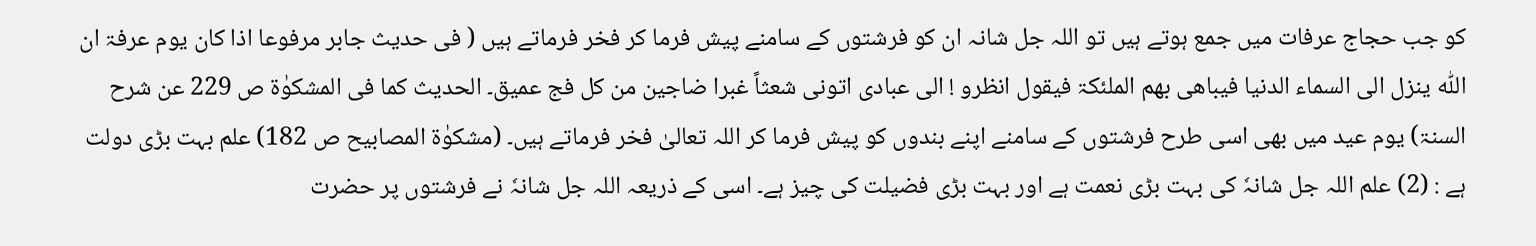کو جب حجاج عرفات میں جمع ہوتے ہیں تو اللہ جل شانہ ان کو فرشتوں کے سامنے پیش فرما کر فخر فرماتے ہیں ( فی حدیث جابر مرفوعا اذا کان یوم عرفۃ ان اللّٰہ ینزل الی السماء الدنیا فیباھی بھم الملئکۃ فیقول انظرو ! الی عبادی اتونی شعثاً غبرا ضاجین من کل فج عمیق۔ الحدیث کما فی المشکوٰۃ ص 229 عن شرح السنۃ) یوم عید میں بھی اسی طرح فرشتوں کے سامنے اپنے بندوں کو پیش فرما کر اللہ تعالیٰ فخر فرماتے ہیں۔ (مشکوٰۃ المصابیح ص 182) علم بہت بڑی دولت ہے : (2) علم اللہ جل شانہٗ کی بہت بڑی نعمت ہے اور بہت بڑی فضیلت کی چیز ہے۔ اسی کے ذریعہ اللہ جل شانہٗ نے فرشتوں پر حضرت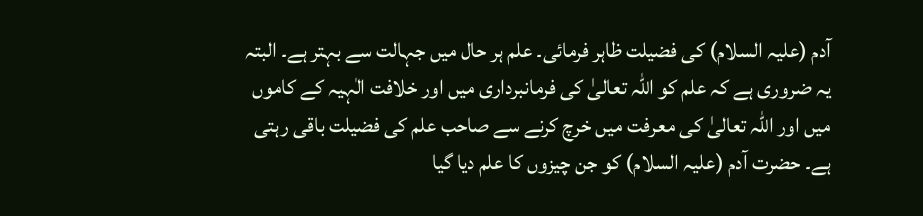آدم (علیہ السلام) کی فضیلت ظاہر فرمائی۔ علم ہر حال میں جہالت سے بہتر ہے۔ البتہ یہ ضروری ہے کہ علم کو اللہ تعالیٰ کی فرمانبرداری میں اور خلافت الٰہیہ کے کاموں میں اور اللہ تعالیٰ کی معرفت میں خرچ کرنے سے صاحب علم کی فضیلت باقی رہتی ہے۔ حضرت آدم (علیہ السلام) کو جن چیزوں کا علم دیا گیا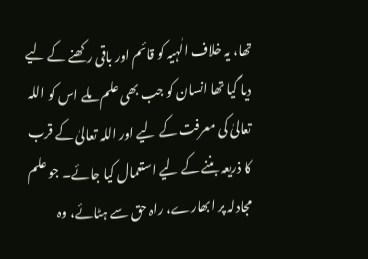تھا، یہ خلاف الٰہیہ کو قائم اور باقی رکھنے کے لیے دیا گیا تھا انسان کو جب بھی علم ملے اس کو اللہ تعالیٰ کی معرفت کے لیے اور اللہ تعالیٰ کے قرب کا ذریعہ بننے کے لیے استعمال کیا جائے۔ جو علم مجادلہ پر ابھارے، راہ حق سے ہٹائے، وہ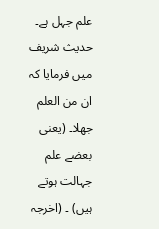علم جہل ہے۔ حدیث شریف میں فرمایا کہ ان من العلم جھلا۔ (یعنی بعضے علم جہالت ہوتے ہیں) ۔ (اخرجہ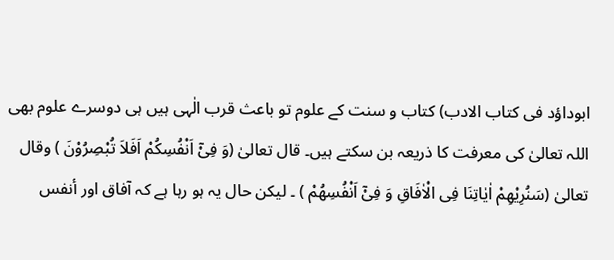ابوداؤد فی کتاب الادب) کتاب و سنت کے علوم تو باعث قرب الٰہی ہیں ہی دوسرے علوم بھی اللہ تعالیٰ کی معرفت کا ذریعہ بن سکتے ہیں۔ قال تعالیٰ (وَ فِیْٓ اَنْفُسِکُمْ اَفَلاَ تُبْصِرُوْنَ ) وقال تعالیٰ (سَنُرِیْھِمْ اٰیٰاتِنَا فِی الْاٰفَاقِ وَ فِیْٓ اَنْفُسِھُمْ ) ۔ لیکن حال یہ ہو رہا ہے کہ آفاق اور أنفس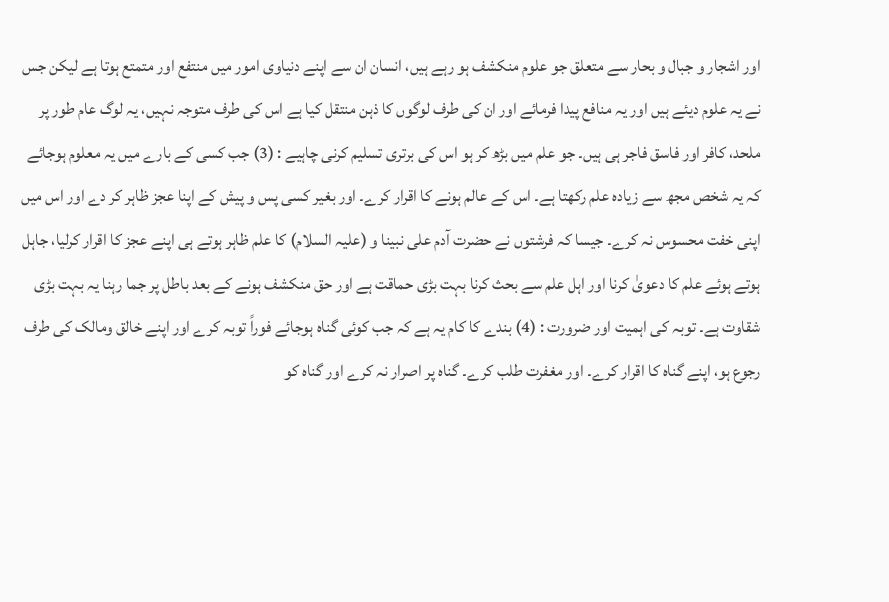اور اشجار و جبال و بحار سے متعلق جو علوم منکشف ہو رہے ہیں، انسان ان سے اپنے دنیاوی امور میں منتفع اور متمتع ہوتا ہے لیکن جس نے یہ علوم دیئے ہیں اور یہ منافع پیدا فرمائے اور ان کی طرف لوگوں کا ذہن منتقل کیا ہے اس کی طرف متوجہ نہیں، یہ لوگ عام طور پر ملحد، کافر اور فاسق فاجر ہی ہیں۔ جو علم میں بڑھ کر ہو اس کی برتری تسلیم کرنی چاہیے : (3) جب کسی کے بارے میں یہ معلوم ہوجائے کہ یہ شخص مجھ سے زیادہ علم رکھتا ہے۔ اس کے عالم ہونے کا اقرار کرے۔ اور بغیر کسی پس و پیش کے اپنا عجز ظاہر کر دے اور اس میں اپنی خفت محسوس نہ کرے۔ جیسا کہ فرشتوں نے حضرت آدم علی نبینا و (علیہ السلام) کا علم ظاہر ہوتے ہی اپنے عجز کا اقرار کرلیا، جاہل ہوتے ہوئے علم کا دعویٰ کرنا اور اہل علم سے بحث کرنا بہت بڑی حماقت ہے اور حق منکشف ہونے کے بعد باطل پر جما رہنا یہ بہت بڑی شقاوت ہے۔ توبہ کی اہمیت اور ضرورت : (4) بندے کا کام یہ ہے کہ جب کوئی گناہ ہوجائے فوراً توبہ کرے اور اپنے خالق ومالک کی طرف رجوع ہو، اپنے گناہ کا اقرار کرے۔ اور مغفرت طلب کرے۔ گناہ پر اصرار نہ کرے اور گناہ کو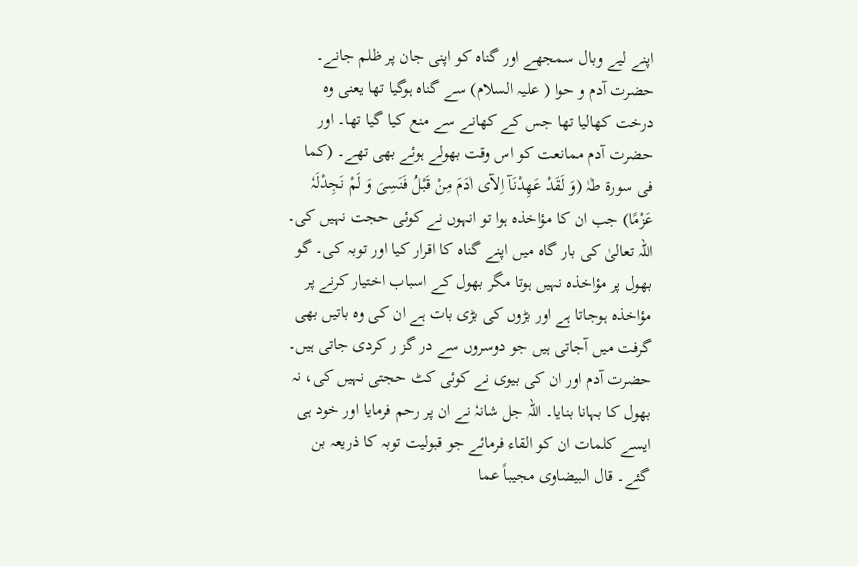اپنے لیے وبال سمجھے اور گناہ کو اپنی جان پر ظلم جانے۔ حضرت آدم و حوا ( علیہ السلام) سے گناہ ہوگیا تھا یعنی وہ درخت کھالیا تھا جس کے کھانے سے منع کیا گیا تھا۔ اور حضرت آدم ممانعت کو اس وقت بھولے ہوئے بھی تھے۔ (کما فی سورة طٰہٰ (وَ لَقَدْ عَھِدْنَآ اِلآی اٰدَمَ مِنْ قَبْلُ فَنَسِیَ وَ لَمْ نَجِدْلَہٗ عَزْمًا) جب ان کا مؤاخذہ ہوا تو انہوں نے کوئی حجت نہیں کی۔ اللہ تعالیٰ کی بار گاہ میں اپنے گناہ کا اقرار کیا اور توبہ کی۔ گو بھول پر مؤاخذہ نہیں ہوتا مگر بھول کے اسباب اختیار کرنے پر مؤاخذہ ہوجاتا ہے اور بڑوں کی بڑی بات ہے ان کی وہ باتیں بھی گرفت میں آجاتی ہیں جو دوسروں سے در گز ر کردی جاتی ہیں۔ حضرت آدم اور ان کی بیوی نے کوئی کٹ حجتی نہیں کی، نہ بھول کا بہانا بنایا۔ اللہ جل شانہٗ نے ان پر رحم فرمایا اور خود ہی ایسے کلمات ان کو القاء فرمائے جو قبولیت توبہ کا ذریعہ بن گئے۔ قال البیضاوی مجیباً عما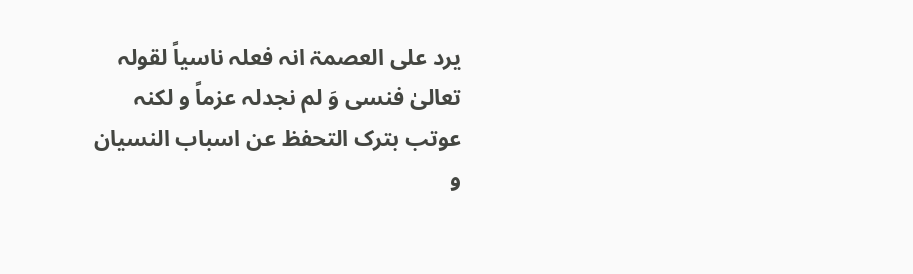یرد علی العصمۃ انہ فعلہ ناسیاً لقولہ تعالیٰ فنسی وَ لم نجدلہ عزماً و لکنہ عوتب بترک التحفظ عن اسباب النسیان و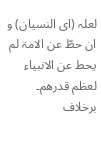لعلہ (ای النسیان) و ان حطّ عن الامۃ لم یحط عن الانبیاء لعظم قدرھم۔ برخلاف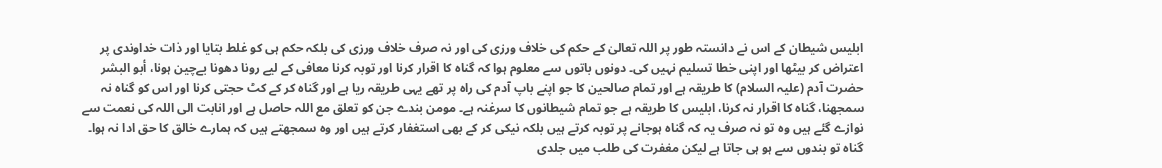ابلیس شیطان کے اس نے دانستہ طور پر اللہ تعالیٰ کے حکم کی خلاف ورزی کی اور نہ صرف خلاف ورزی کی بلکہ حکم ہی کو غلط بتایا اور ذات خداوندی پر اعتراض کر بیٹھا اور اپنی خطا تسلیم نہیں کی۔ دونوں باتوں سے معلوم ہوا کہ گناہ کا اقرار کرنا اور توبہ کرنا معافی کے لیے رونا دھونا بےچین ہونا، أبو البشر حضرت آدم (علیہ السلام) کا طریقہ ہے اور تمام صالحین کا جو اپنے باپ آدم کی راہ پر تھے یہی طریقہ ریا ہے اور گناہ کر کے کٹ حجتی کرنا اور اس کو گناہ نہ سمجھنا، گناہ کا اقرار نہ کرنا، ابلیس کا طریقہ ہے جو تمام شیطانوں کا سرغنہ ہے۔ مومن بندے جن کو تعلق مع اللہ حاصل ہے اور انابت الی اللہ کی نعمت سے نوازے گئے ہیں وہ تو نہ صرف یہ کہ گناہ ہوجانے پر توبہ کرتے ہیں بلکہ نیکی کر کے بھی استغفار کرتے ہیں اور وہ سمجھتے ہیں کہ ہمارے خالق کا حق ادا نہ ہوا۔ گناہ تو بندوں سے ہو ہی جاتا ہے لیکن مغفرت کی طلب میں جلدی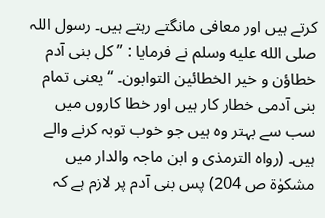کرتے ہیں اور معافی مانگتے رہتے ہیں۔ رسول اللہ صلى الله عليه وسلم نے فرمایا : ” کل بنی آدم خطاؤن و خیر الخطائین التوابون۔ “ یعنی تمام بنی آدمی خطار کار ہیں اور خطا کاروں میں سب سے بہتر وہ ہیں جو خوب توبہ کرنے والے ہیں۔ (رواہ الترمذی و ابن ماجہ والدار میں مشکوٰۃ ص 204) پس بنی آدم پر لازم ہے کہ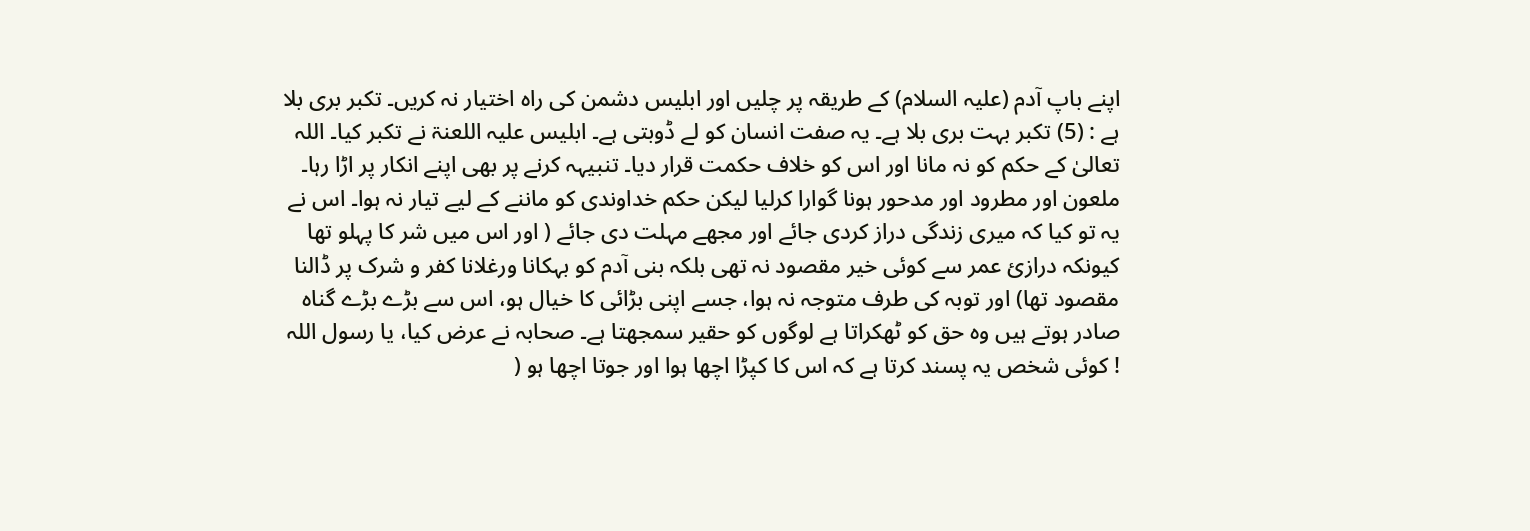اپنے باپ آدم (علیہ السلام) کے طریقہ پر چلیں اور ابلیس دشمن کی راہ اختیار نہ کریں۔ تکبر بری بلا ہے : (5) تکبر بہت بری بلا ہے۔ یہ صفت انسان کو لے ڈوبتی ہے۔ ابلیس علیہ اللعنۃ نے تکبر کیا۔ اللہ تعالیٰ کے حکم کو نہ مانا اور اس کو خلاف حکمت قرار دیا۔ تنبیہہ کرنے پر بھی اپنے انکار پر اڑا رہا۔ ملعون اور مطرود اور مدحور ہونا گوارا کرلیا لیکن حکم خداوندی کو ماننے کے لیے تیار نہ ہوا۔ اس نے یہ تو کیا کہ میری زندگی دراز کردی جائے اور مجھے مہلت دی جائے ( اور اس میں شر کا پہلو تھا کیونکہ درازئ عمر سے کوئی خیر مقصود نہ تھی بلکہ بنی آدم کو بہکانا ورغلانا کفر و شرک پر ڈالنا مقصود تھا) اور توبہ کی طرف متوجہ نہ ہوا، جسے اپنی بڑائی کا خیال ہو، اس سے بڑے بڑے گناہ صادر ہوتے ہیں وہ حق کو ٹھکراتا ہے لوگوں کو حقیر سمجھتا ہے۔ صحابہ نے عرض کیا، یا رسول اللہ ! کوئی شخص یہ پسند کرتا ہے کہ اس کا کپڑا اچھا ہوا اور جوتا اچھا ہو (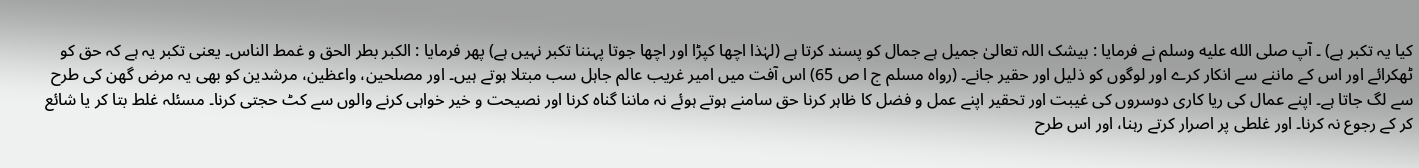کیا یہ تکبر ہے) ۔ آپ صلى الله عليه وسلم نے فرمایا : بیشک اللہ تعالیٰ جمیل ہے جمال کو پسند کرتا ہے (لہٰذا اچھا کپڑا اور اچھا جوتا پہننا تکبر نہیں ہے) پھر فرمایا : الکبر بطر الحق و غمط الناس۔ یعنی تکبر یہ ہے کہ حق کو ٹھکرائے اور اس کے ماننے سے انکار کرے اور لوگوں کو ذلیل اور حقیر جانے۔ (رواہ مسلم ج ا ص 65) اس آفت میں امیر غریب عالم جاہل سب مبتلا ہوتے ہیں۔ اور مصلحین، واعظین، مرشدین کو بھی یہ مرض گھن کی طرح سے لگ جاتا ہے۔ اپنے عمال کی ریا کاری دوسروں کی غیبت اور تحقیر اپنے عمل و فضل کا ظاہر کرنا حق سامنے ہوتے ہوئے نہ ماننا گناہ کرنا اور نصیحت و خیر خواہی کرنے والوں سے کٹ حجتی کرنا۔ مسئلہ غلط بتا کر یا شائع کر کے رجوع نہ کرنا۔ اور غلطی پر اصرار کرتے رہنا، اور اس طرح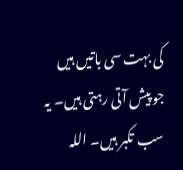کی بہت سی باتیں ہیں جو پیش آتی رہتی ہیں۔ یہ سب تکبر ہیں۔ اللہ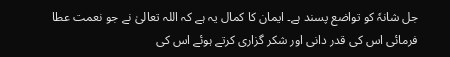جل شانہٗ کو تواضع پسند ہے۔ ایمان کا کمال یہ ہے کہ اللہ تعالیٰ نے جو نعمت عطا فرمائی اس کی قدر دانی اور شکر گزاری کرتے ہوئے اس کی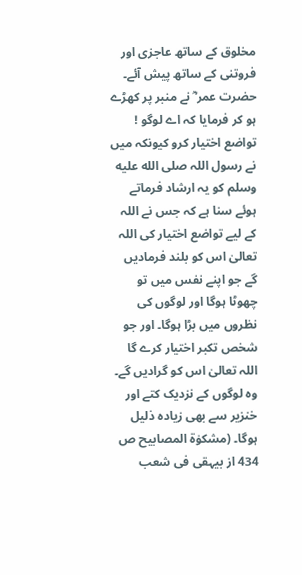مخلوق کے ساتھ عاجزی اور فروتنی کے ساتھ پیش آئے۔ حضرت عمر ؓ نے منبر پر کھڑے ہو کر فرمایا کہ اے لوگو ! تواضع اختیار کرو کیونکہ میں نے رسول اللہ صلى الله عليه وسلم کو یہ ارشاد فرماتے ہوئے سنا ہے کہ جس نے اللہ کے لیے تواضع اختیار کی اللہ تعالیٰ اس کو بلند فرمادیں گے جو اپنے نفس میں تو چھوٹا ہوگا اور لوگوں کی نظروں میں بڑا ہوگا۔ اور جو شخص تکبر اختیار کرے گا اللہ تعالیٰ اس کو گرادیں گے۔ وہ لوگوں کے نزدیک کتے اور خنزیر سے بھی زیادہ ذلیل ہوگا۔ (مشکوٰۃ المصابیح ص 434 از بیہقی فی شعب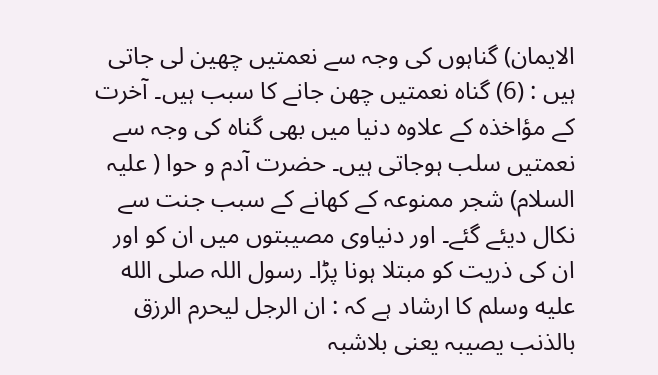الایمان) گناہوں کی وجہ سے نعمتیں چھین لی جاتی ہیں : (6) گناہ نعمتیں چھن جانے کا سبب ہیں۔ آخرت کے مؤاخذہ کے علاوہ دنیا میں بھی گناہ کی وجہ سے نعمتیں سلب ہوجاتی ہیں۔ حضرت آدم و حوا ( علیہ السلام) شجر ممنوعہ کے کھانے کے سبب جنت سے نکال دیئے گئے۔ اور دنیاوی مصیبتوں میں ان کو اور ان کی ذریت کو مبتلا ہونا پڑا۔ رسول اللہ صلى الله عليه وسلم کا ارشاد ہے کہ : ان الرجل لیحرم الرزق بالذنب یصیبہ یعنی بلاشبہ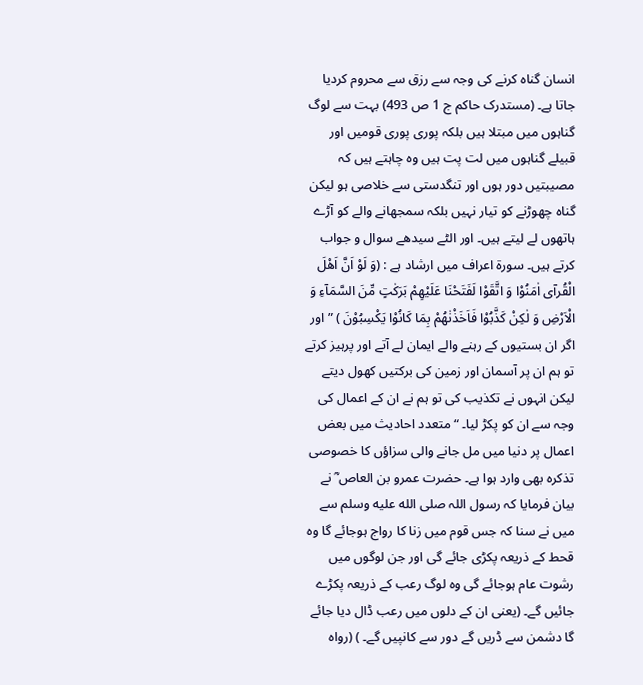انسان گناہ کرنے کی وجہ سے رزق سے محروم کردیا جاتا ہے۔ (مستدرک حاکم ج 1 ص 493) بہت سے لوگ گناہوں میں مبتلا ہیں بلکہ پوری پوری قومیں اور قبیلے گناہوں میں لت پت ہیں وہ چاہتے ہیں کہ مصیبتیں دور ہوں اور تنگدستی سے خلاصی ہو لیکن گناہ چھوڑنے کو تیار نہیں بلکہ سمجھانے والے کو آڑے ہاتھوں لے لیتے ہیں۔ اور الٹے سیدھے سوال و جواب کرتے ہیں۔ سورة اعراف میں ارشاد ہے : (وَ لَوْ اَنَّ اَھْلَ الْقُرآی اٰمَنُوْا وَ اتَّقَوْا لَفَتَحْنَا عَلَیْھِمْ بَرَکٰتٍ مِّنَ السَّمَآءِ وَ الْاَرْضِ وَ لٰکِنْ کَذَّبُوْا فَاَخَذْنٰھُمْ بِمَا کَانُوْا یَکْسِبُوْنَ ) ” اور اگر ان بستیوں کے رہنے والے ایمان لے آتے اور پرہیز کرتے تو ہم ان پر آسمان اور زمین کی برکتیں کھول دیتے لیکن انہوں نے تکذیب کی تو ہم نے ان کے اعمال کی وجہ سے ان کو پکڑ لیا۔ “ متعدد احادیث میں بعض اعمال پر دنیا میں مل جانے والی سزاؤں کا خصوصی تذکرہ بھی وارد ہوا ہے۔ حضرت عمرو بن العاص ؓ نے بیان فرمایا کہ رسول اللہ صلى الله عليه وسلم سے میں نے سنا کہ جس قوم میں زنا کا رواج ہوجائے گا وہ قحط کے ذریعہ پکڑی جائے گی اور جن لوگوں میں رشوت عام ہوجائے گی وہ لوگ رعب کے ذریعہ پکڑے جائیں گے۔ (یعنی ان کے دلوں میں رعب ڈال دیا جائے گا دشمن سے ڈریں گے دور سے کانپیں گے۔ ) (رواہ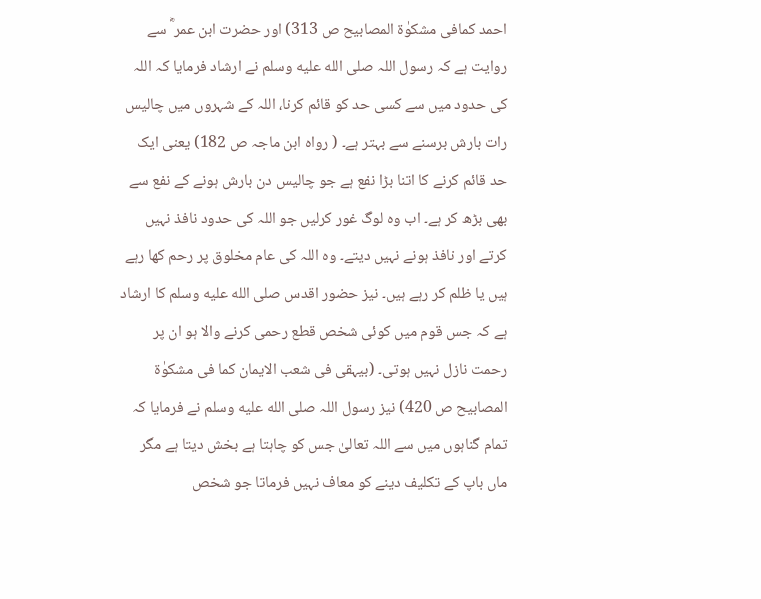احمد کمافی مشکوٰۃ المصابیح ص 313) اور حضرت ابن عمر ؓ سے روایت ہے کہ رسول اللہ صلى الله عليه وسلم نے ارشاد فرمایا کہ اللہ کی حدود میں سے کسی حد کو قائم کرنا، اللہ کے شہروں میں چالیس رات بارش برسنے سے بہتر ہے۔ ( رواہ ابن ماجہ ص 182) یعنی ایک حد قائم کرنے کا اتنا بڑا نفع ہے جو چالیس دن بارش ہونے کے نفع سے بھی بڑھ کر ہے۔ اب وہ لوگ غور کرلیں جو اللہ کی حدود نافذ نہیں کرتے اور نافذ ہونے نہیں دیتے۔ وہ اللہ کی عام مخلوق پر رحم کھا رہے ہیں یا ظلم کر رہے ہیں۔ نیز حضور اقدس صلى الله عليه وسلم کا ارشاد ہے کہ جس قوم میں کوئی شخص قطع رحمی کرنے والا ہو ان پر رحمت نازل نہیں ہوتی۔ (بیہقی فی شعب الایمان کما فی مشکوٰۃ المصابیح ص 420) نیز رسول اللہ صلى الله عليه وسلم نے فرمایا کہ تمام گناہوں میں سے اللہ تعالیٰ جس کو چاہتا ہے بخش دیتا ہے مگر ماں باپ کے تکلیف دینے کو معاف نہیں فرماتا جو شخص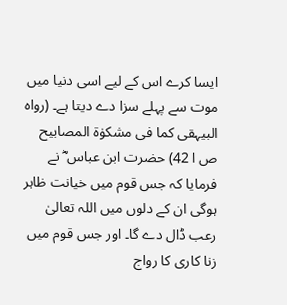ایسا کرے اس کے لیے اسی دنیا میں موت سے پہلے سزا دے دیتا ہے۔ (رواہ البیہقی کما فی مشکوٰۃ المصابیح ص ا 42) حضرت ابن عباس ؓ نے فرمایا کہ جس قوم میں خیانت ظاہر ہوگی ان کے دلوں میں اللہ تعالیٰ رعب ڈال دے گا۔ اور جس قوم میں زنا کاری کا رواج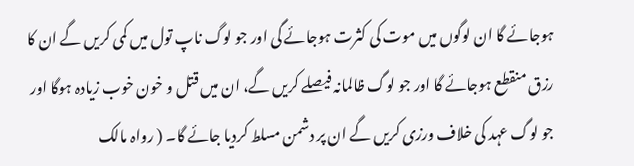ہوجائے گا ان لوگوں میں موت کی کثرت ہوجائے گی اور جو لوگ ناپ تول میں کمی کریں گے ان کا رزق منقطع ہوجائے گا اور جو لوگ ظالمانہ فیصلے کریں گے، ان میں قتل و خون خوب زیادہ ہوگا اور جو لوگ عہد کی خلاف ورزی کریں گے ان پر دشمن مسلط کردیا جائے گا۔ ( رواہ مالک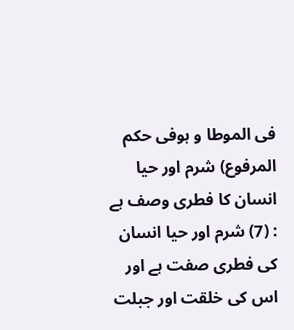فی الموطا و ہوفی حکم المرفوع) شرم اور حیا انسان کا فطری وصف ہے : (7) شرم اور حیا انسان کی فطری صفت ہے اور اس کی خلقت اور جبلت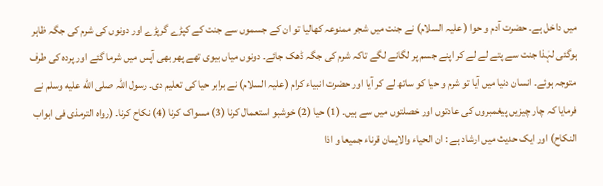میں داخل ہے۔ حضرت آدم و حوا ( علیہ السلام) نے جنت میں شجر ممنوعہ کھالیا تو ان کے جسموں سے جنت کے کپڑے گرپڑے اور دونوں کی شرم کی جگہ ظاہر ہوگئی لہٰذا جنت سے پتے لے لے کر اپنے جسم پر لگانے لگے تاکہ شرم کی جگہ ڈھک جائے۔ دونوں میاں بیوی تھے پھر بھی آپس میں شرما گئے اور پردہ کی طرف متوجہ ہوئے۔ انسان دنیا میں آیا تو شرم و حیا کو ساتھ لے کر آیا اور حضرت انبیاء کرام (علیہ السلام) نے برابر حیا کی تعلیم دی۔ رسول اللہ صلى الله عليه وسلم نے فرمایا کہ چار چیزیں پیغمبروں کی عادتوں اور خصلتوں میں سے ہیں۔ (1) حیا (2) خوشبو استعمال کرنا (3) مسواک کرنا (4) نکاح کرنا۔ (رواہ الترمذی فی ابواب النکاح) اور ایک حدیث میں ارشاد ہے : ان الحیاء والایمان قرناء جمیعا و اذا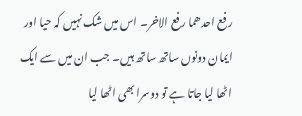رفع احدھما رفع الاخر۔ اس میں شک نہیں کہ حیا اور ایمان دونوں ساتھ ساتھ ہیں۔ جب ان میں سے ایک اٹھا لیا جاتا ہے تو دوسرا بھی اٹھا لیا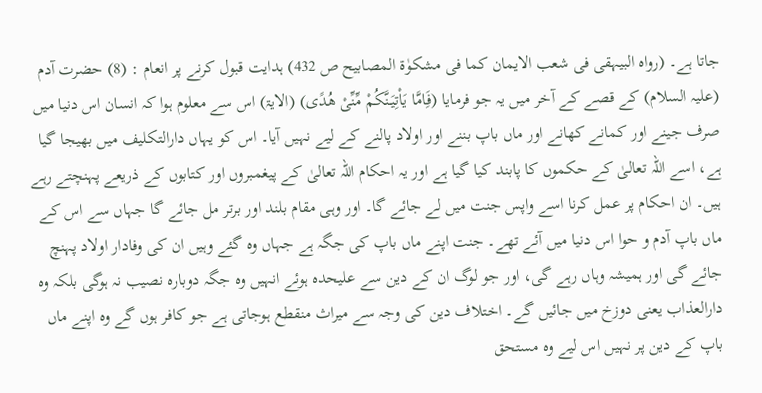جاتا ہے۔ (رواہ البیہقی فی شعب الایمان کما فی مشکوٰۃ المصابیح ص 432) ہدایت قبول کرنے پر انعام : (8) حضرت آدم (علیہ السلام) کے قصے کے آخر میں یہ جو فرمایا (فَِامَّا یَاْتِیَنَّکُمْ مِّنِّیْ ھُدًی) (الایۃ) اس سے معلوم ہوا کہ انسان اس دنیا میں صرف جینے اور کمانے کھانے اور ماں باپ بننے اور اولاد پالنے کے لیے نہیں آیا۔ اس کو یہاں دارالتکلیف میں بھیجا گیا ہے، اسے اللہ تعالیٰ کے حکموں کا پابند کیا گیا ہے اور یہ احکام اللہ تعالیٰ کے پیغمبروں اور کتابوں کے ذریعے پہنچتے رہے ہیں۔ ان احکام پر عمل کرنا اسے واپس جنت میں لے جائے گا۔ اور وہی مقام بلند اور برتر مل جائے گا جہاں سے اس کے ماں باپ آدم و حوا اس دنیا میں آئے تھے۔ جنت اپنے ماں باپ کی جگہ ہے جہاں وہ گئے وہیں ان کی وفادار اولاد پہنچ جائے گی اور ہمیشہ وہاں رہے گی، اور جو لوگ ان کے دین سے علیحدہ ہوئے انہیں وہ جگہ دوبارہ نصیب نہ ہوگی بلکہ وہ دارالعذاب یعنی دوزخ میں جائیں گے۔ اختلاف دین کی وجہ سے میراث منقطع ہوجاتی ہے جو کافر ہوں گے وہ اپنے ماں باپ کے دین پر نہیں اس لیے وہ مستحق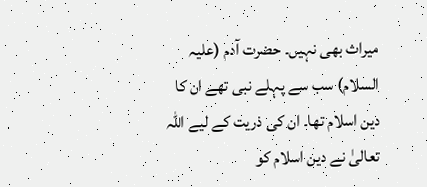میراث بھی نہیں۔ حضرت آدم (علیہ السلام) سب سے پہلے نبی تھے ان کا دین اسلام تھا۔ ان کی ذریت کے لیے اللہ تعالیٰ نے دین اسلام کو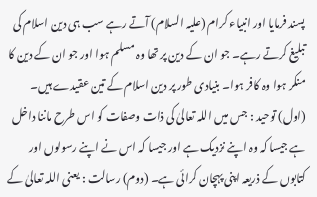پسند فرمایا اور انبیاء کرام (علیہ السلام) آتے رہے سب ہی دین اسلام کی تبلیغ کرتے رہے۔ جو ان کے دین پر تھا وہ مسلم ہوا اور جو ان کے دین کا منکر ہوا وہ کافر ہوا۔ بنیادی طور پر دین اسلام کے تین عقیدے ہیں۔ (اول) توحید : جس میں اللہ تعالیٰ کی ذات وصفات کو اس طرح ماننا داخل ہے جیسا کہ وہ اپنے نزدیک ہے اور جیسا کہ اس نے اپنے رسولوں اور کتابوں کے ذریعہ اپنی پہچان کرائی ہے۔ (دوم) رسالت : یعنی اللہ تعالیٰ کے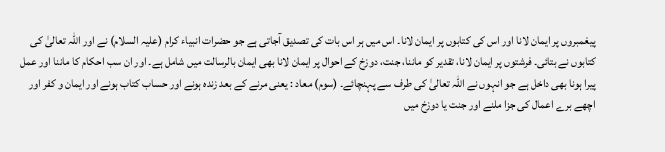پیغمبروں پر ایمان لانا اور اس کی کتابوں پر ایمان لانا۔ اس میں ہر اس بات کی تصدیق آجاتی ہے جو حضرات انبیاء کرام (علیہ السلام) نے اور اللہ تعالیٰ کی کتابوں نے بتائی۔ فرشتوں پر ایمان لانا، تقدیر کو ماننا، جنت، دوزخ کے احوال پر ایمان لانا بھی ایمان بالرسالت میں شامل ہے۔ اور ان سب احکام کا ماننا اور عمل پیرا ہونا بھی داخل ہے جو انہوں نے اللہ تعالیٰ کی طرف سے پہنچائے۔ (سوم) معاد : یعنی مرنے کے بعد زندہ ہونے اور حساب کتاب ہونے اور ایمان و کفر اور اچھے برے اعمال کی جزا ملنے اور جنت یا دوزخ میں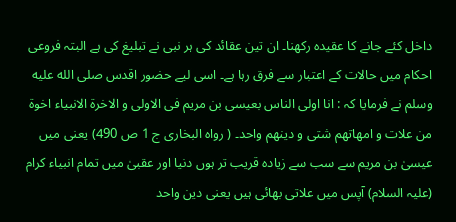داخل کئے جانے کا عقیدہ رکھنا۔ ان تین عقائد کی ہر نبی نے تبلیغ کی ہے البتہ فروعی احکام میں حالات کے اعتبار سے فرق رہا ہے۔ اسی لیے حضور اقدس صلى الله عليه وسلم نے فرمایا کہ : انا اولی الناس بعیسی بن مریم فی الاولی و الاخرۃ الانبیاء اخوۃ من علات و امھاتھم شتی و دینھم واحد۔ ( رواہ البخاری ج 1 ص 490) یعنی میں عیسیٰ بن مریم سے سب سے زیادہ قریب تر ہوں دنیا اور عقبیٰ میں تمام انبیاء کرام (علیہ السلام) آپس میں علاتی بھائی ہیں یعنی دین واحد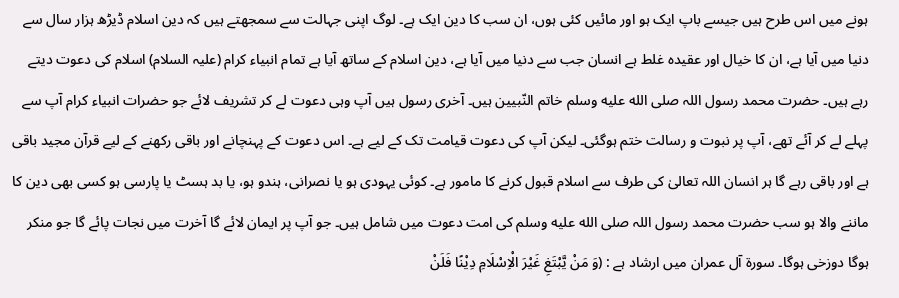ہونے میں اس طرح ہیں جیسے باپ ایک ہو اور مائیں کئی ہوں، ان سب کا دین ایک ہے۔ لوگ اپنی جہالت سے سمجھتے ہیں کہ دین اسلام ڈیڑھ ہزار سال سے دنیا میں آیا ہے، ان کا خیال اور عقیدہ غلط ہے انسان جب سے دنیا میں آیا ہے، دین اسلام کے ساتھ آیا ہے تمام انبیاء کرام (علیہ السلام) اسلام کی دعوت دیتے رہے ہیں۔ حضرت محمد رسول اللہ صلى الله عليه وسلم خاتم النّبیین ہیں۔ آخری رسول ہیں آپ وہی دعوت لے کر تشریف لائے جو حضرات انبیاء کرام آپ سے پہلے لے کر آئے تھے، آپ پر نبوت و رسالت ختم ہوگئی۔ لیکن آپ کی دعوت قیامت تک کے لیے ہے۔ اس دعوت کے پہنچانے اور باقی رکھنے کے لیے قرآن مجید باقی ہے اور باقی رہے گا ہر انسان اللہ تعالیٰ کی طرف سے اسلام قبول کرنے کا مامور ہے۔ کوئی یہودی ہو یا نصرانی، ہندو ہو، یا بد ہسٹ یا پارسی ہو کسی بھی دین کا ماننے والا ہو سب حضرت محمد رسول اللہ صلى الله عليه وسلم کی امت دعوت میں شامل ہیں۔ جو آپ پر ایمان لائے گا آخرت میں نجات پائے گا جو منکر ہوگا دوزخی ہوگا۔ سورة آل عمران میں ارشاد ہے : (وَ مَنْ یَّبْتَغِ غَیْرَ الْاِسْلَامِ دِیْنًا فَلَنْ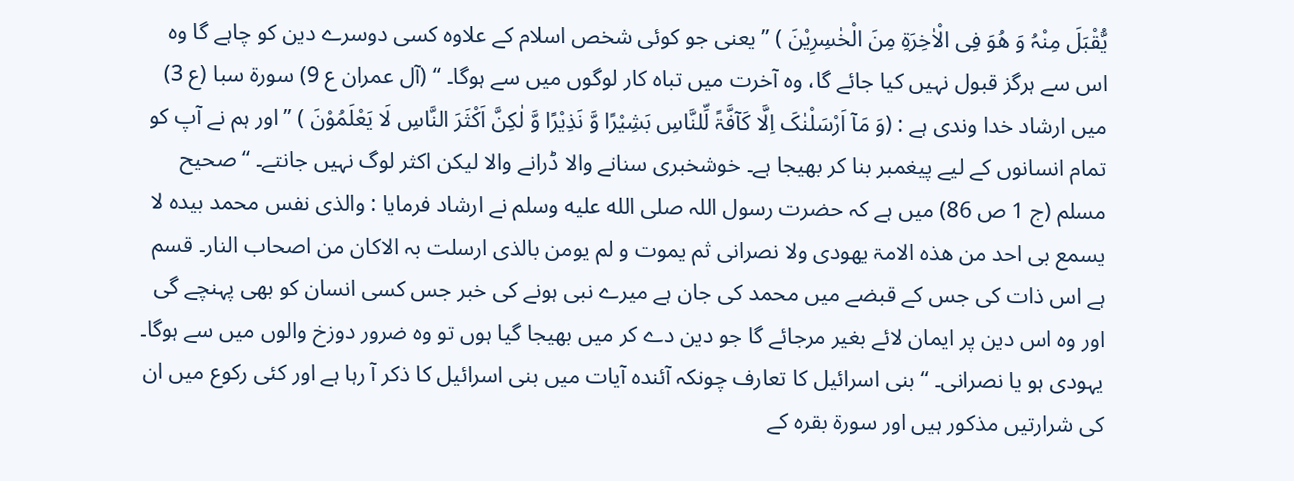یُّقْبَلَ مِنْہُ وَ ھُوَ فِی الْاٰخِرَۃِ مِنَ الْخٰسِرِیْنَ ) ” یعنی جو کوئی شخص اسلام کے علاوہ کسی دوسرے دین کو چاہے گا وہ اس سے ہرگز قبول نہیں کیا جائے گا، وہ آخرت میں تباہ کار لوگوں میں سے ہوگا۔ “ (آل عمران ع 9) سورة سبا (ع 3) میں ارشاد خدا وندی ہے : (وَ مَآ اَرْسَلْنٰکَ اِلَّا کَآفَّۃً لِّلنَّاسِ بَشِیْرًا وَّ نَذِیْرًا وَّ لٰکِنَّ اَکْثَرَ النَّاسِ لَا یَعْلَمُوْنَ ) ” اور ہم نے آپ کو تمام انسانوں کے لیے پیغمبر بنا کر بھیجا ہے۔ خوشخبری سنانے والا ڈرانے والا لیکن اکثر لوگ نہیں جانتے۔ “ صحیح مسلم (ج 1 ص 86) میں ہے کہ حضرت رسول اللہ صلى الله عليه وسلم نے ارشاد فرمایا : والذی نفس محمد بیدہ لا یسمع بی احد من ھذہ الامۃ یھودی ولا نصرانی ثم یموت و لم یومن بالذی ارسلت بہ الاکان من اصحاب النار۔ قسم ہے اس ذات کی جس کے قبضے میں محمد کی جان ہے میرے نبی ہونے کی خبر جس کسی انسان کو بھی پہنچے گی اور وہ اس دین پر ایمان لائے بغیر مرجائے گا جو دین دے کر میں بھیجا گیا ہوں تو وہ ضرور دوزخ والوں میں سے ہوگا۔ یہودی ہو یا نصرانی۔ “ بنی اسرائیل کا تعارف چونکہ آئندہ آیات میں بنی اسرائیل کا ذکر آ رہا ہے اور کئی رکوع میں ان کی شرارتیں مذکور ہیں اور سورة بقرہ کے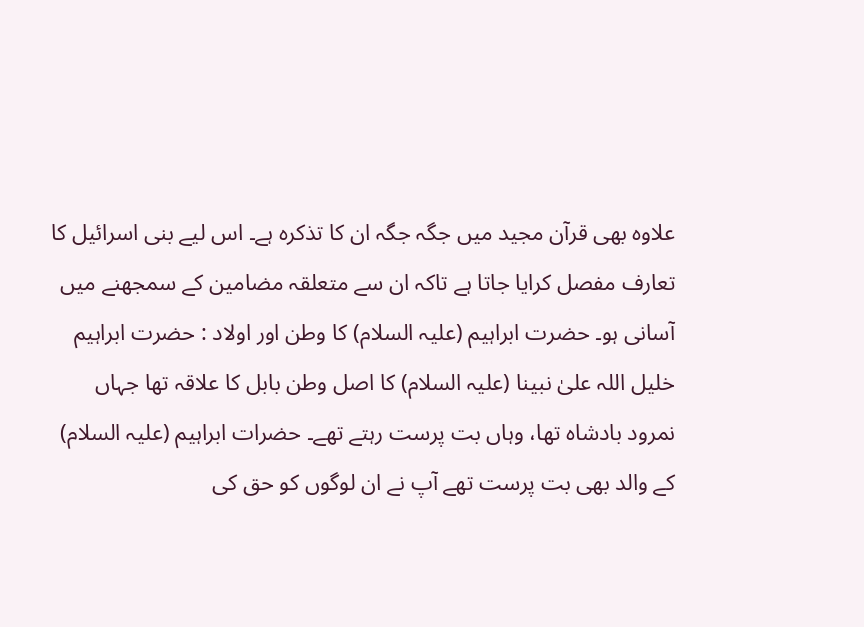علاوہ بھی قرآن مجید میں جگہ جگہ ان کا تذکرہ ہے۔ اس لیے بنی اسرائیل کا تعارف مفصل کرایا جاتا ہے تاکہ ان سے متعلقہ مضامین کے سمجھنے میں آسانی ہو۔ حضرت ابراہیم (علیہ السلام) کا وطن اور اولاد : حضرت ابراہیم خلیل اللہ علیٰ نبینا (علیہ السلام) کا اصل وطن بابل کا علاقہ تھا جہاں نمرود بادشاہ تھا، وہاں بت پرست رہتے تھے۔ حضرات ابراہیم (علیہ السلام) کے والد بھی بت پرست تھے آپ نے ان لوگوں کو حق کی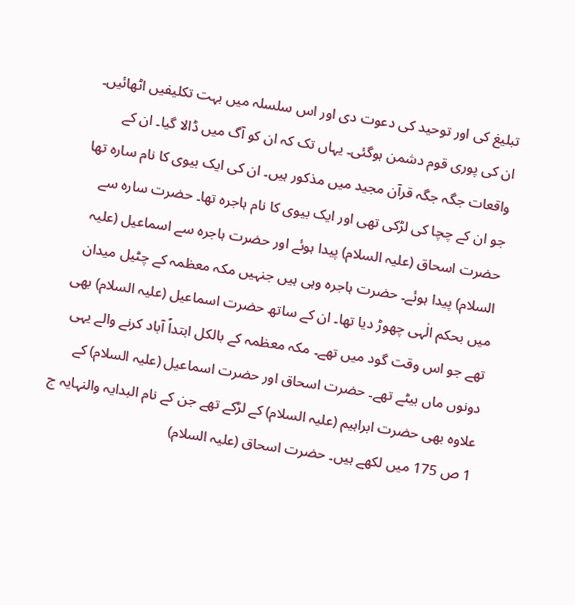تبلیغ کی اور توحید کی دعوت دی اور اس سلسلہ میں بہت تکلیفیں اٹھائیں۔ ان کی پوری قوم دشمن ہوگئی۔ یہاں تک کہ ان کو آگ میں ڈالا گیا۔ ان کے واقعات جگہ جگہ قرآن مجید میں مذکور ہیں۔ ان کی ایک بیوی کا نام سارہ تھا جو ان کے چچا کی لڑکی تھی اور ایک بیوی کا نام ہاجرہ تھا۔ حضرت سارہ سے حضرت اسحاق (علیہ السلام) پیدا ہوئے اور حضرت ہاجرہ سے اسماعیل (علیہ السلام) پیدا ہوئے۔ حضرت ہاجرہ وہی ہیں جنہیں مکہ معظمہ کے چٹیل میدان میں بحکم الٰہی چھوڑ دیا تھا۔ ان کے ساتھ حضرت اسماعیل (علیہ السلام) بھی تھے جو اس وقت گود میں تھے۔ مکہ معظمہ کے بالکل ابتداً آباد کرنے والے یہی دونوں ماں بیٹے تھے۔ حضرت اسحاق اور حضرت اسماعیل (علیہ السلام) کے علاوہ بھی حضرت ابراہیم (علیہ السلام) کے لڑکے تھے جن کے نام البدایہ والنہایہ ج 1 ص 175 میں لکھے ہیں۔ حضرت اسحاق (علیہ السلام)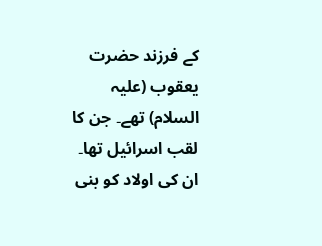کے فرزند حضرت یعقوب (علیہ السلام) تھے۔ جن کا لقب اسرائیل تھا۔ ان کی اولاد کو بنی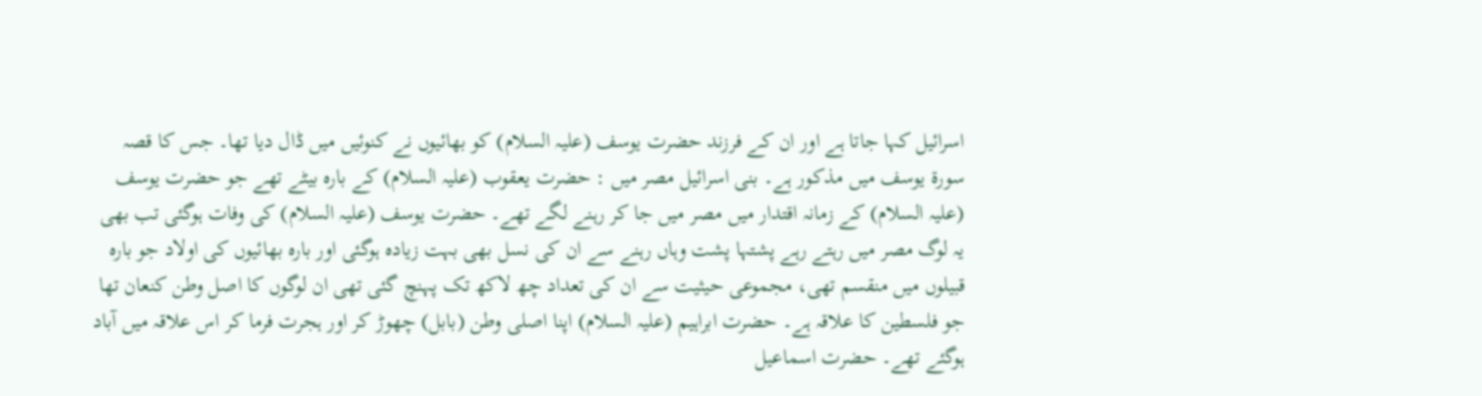اسرائیل کہا جاتا ہے اور ان کے فرزند حضرت یوسف (علیہ السلام) کو بھائیوں نے کنوئیں میں ڈال دیا تھا۔ جس کا قصہ سورة یوسف میں مذکور ہے۔ بنی اسرائیل مصر میں : حضرت یعقوب (علیہ السلام) کے بارہ بیٹے تھے جو حضرت یوسف (علیہ السلام) کے زمانہ اقتدار میں مصر میں جا کر رہنے لگے تھے۔ حضرت یوسف (علیہ السلام) کی وفات ہوگئی تب بھی یہ لوگ مصر میں رہتے رہے پشتہا پشت وہاں رہنے سے ان کی نسل بھی بہت زیادہ ہوگئی اور بارہ بھائیوں کی اولاد جو بارہ قبیلوں میں منقسم تھی، مجموعی حیثیت سے ان کی تعداد چھ لاکھ تک پہنچ گئی تھی ان لوگوں کا اصل وطن کنعان تھا جو فلسطین کا علاقہ ہے۔ حضرت ابراہیم (علیہ السلام) اپنا اصلی وطن (بابل) چھوڑ کر اور ہجرت فرما کر اس علاقہ میں آباد ہوگئے تھے۔ حضرت اسماعیل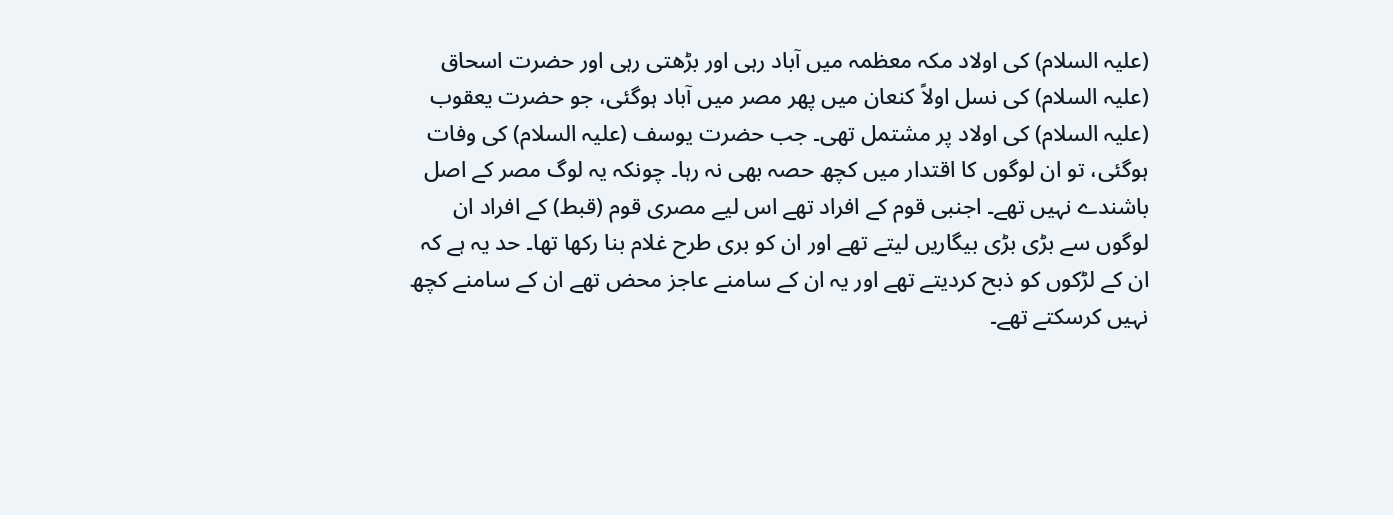(علیہ السلام) کی اولاد مکہ معظمہ میں آباد رہی اور بڑھتی رہی اور حضرت اسحاق (علیہ السلام) کی نسل اولاً کنعان میں پھر مصر میں آباد ہوگئی، جو حضرت یعقوب (علیہ السلام) کی اولاد پر مشتمل تھی۔ جب حضرت یوسف (علیہ السلام) کی وفات ہوگئی، تو ان لوگوں کا اقتدار میں کچھ حصہ بھی نہ رہا۔ چونکہ یہ لوگ مصر کے اصل باشندے نہیں تھے۔ اجنبی قوم کے افراد تھے اس لیے مصری قوم (قبط) کے افراد ان لوگوں سے بڑی بڑی بیگاریں لیتے تھے اور ان کو بری طرح غلام بنا رکھا تھا۔ حد یہ ہے کہ ان کے لڑکوں کو ذبح کردیتے تھے اور یہ ان کے سامنے عاجز محض تھے ان کے سامنے کچھ نہیں کرسکتے تھے۔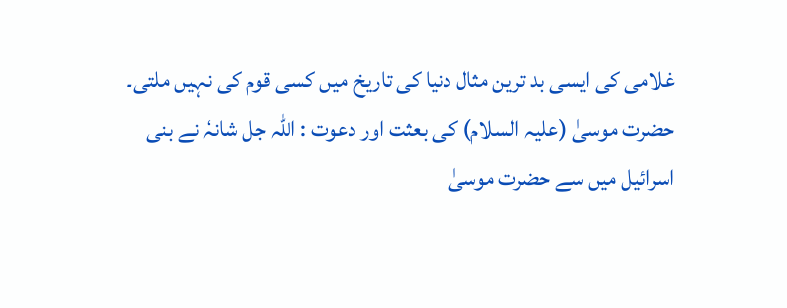غلامی کی ایسی بد ترین مثال دنیا کی تاریخ میں کسی قوم کی نہیں ملتی۔ حضرت موسیٰ (علیہ السلام) کی بعثت اور دعوت : اللہ جل شانہٗ نے بنی اسرائیل میں سے حضرت موسیٰ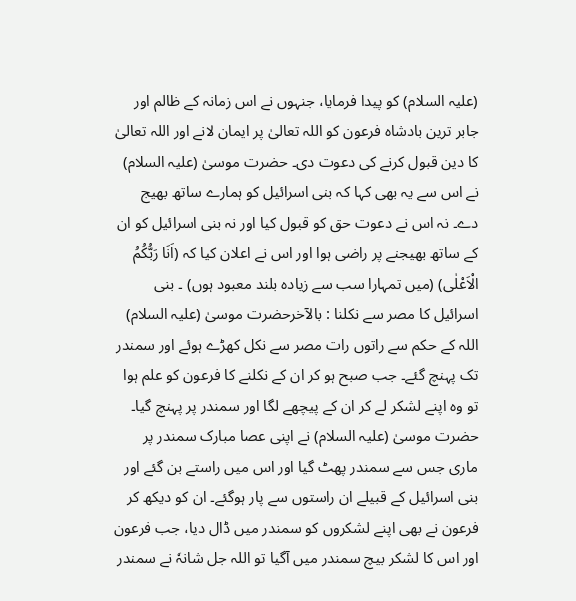(علیہ السلام) کو پیدا فرمایا، جنہوں نے اس زمانہ کے ظالم اور جابر ترین بادشاہ فرعون کو اللہ تعالیٰ پر ایمان لانے اور اللہ تعالیٰ کا دین قبول کرنے کی دعوت دی۔ حضرت موسیٰ (علیہ السلام) نے اس سے یہ بھی کہا کہ بنی اسرائیل کو ہمارے ساتھ بھیج دے۔ نہ اس نے دعوت حق کو قبول کیا اور نہ بنی اسرائیل کو ان کے ساتھ بھیجنے پر راضی ہوا اور اس نے اعلان کیا کہ (اَنَا رَبُّکُمُ الْاَعْلٰی) (میں تمہارا سب سے زیادہ بلند معبود ہوں) ۔ بنی اسرائیل کا مصر سے نکلنا : بالآخرحضرت موسیٰ (علیہ السلام) اللہ کے حکم سے راتوں رات مصر سے نکل کھڑے ہوئے اور سمندر تک پہنچ گئے۔ جب صبح ہو کر ان کے نکلنے کا فرعون کو علم ہوا تو وہ اپنے لشکر لے کر ان کے پیچھے لگا اور سمندر پر پہنچ گیا۔ حضرت موسیٰ (علیہ السلام) نے اپنی عصا مبارک سمندر پر ماری جس سے سمندر پھٹ گیا اور اس میں راستے بن گئے اور بنی اسرائیل کے قبیلے ان راستوں سے پار ہوگئے۔ ان کو دیکھ کر فرعون نے بھی اپنے لشکروں کو سمندر میں ڈال دیا، جب فرعون اور اس کا لشکر بیچ سمندر میں آگیا تو اللہ جل شانہٗ نے سمندر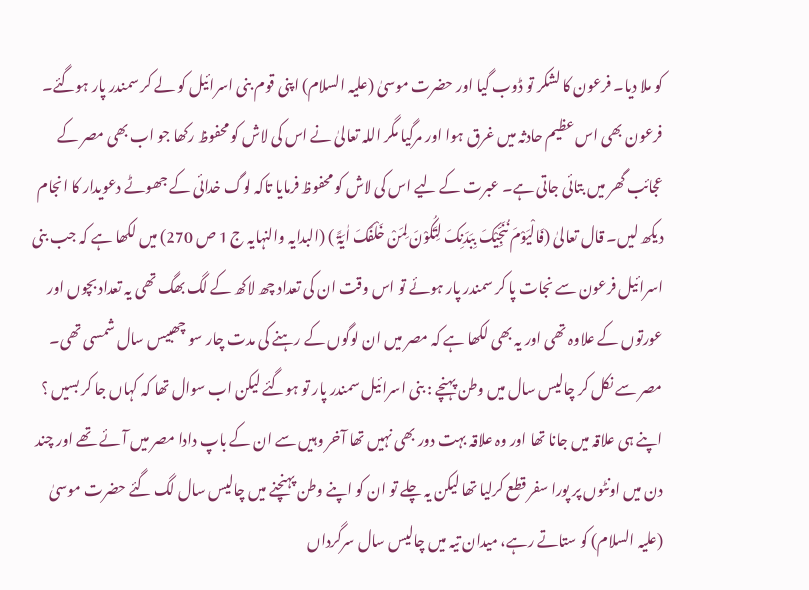کو ملا دیا۔ فرعون کا لشکر تو ڈوب گیا اور حضرت موسیٰ (علیہ السلام) اپنی قوم بنی اسرائیل کو لے کر سمندر پار ہوگئے۔ فرعون بھی اس عظیم حادثہ میں غرق ہوا اور مرگیا مگر اللہ تعالیٰ نے اس کی لاش کو محفوظ رکھا جو اب بھی مصر کے عجائب گھر میں بتائی جاتی ہے۔ عبرت کے لیے اس کی لاش کو محفوظ فرمایا تاکہ لوگ خدائی کے جھوٹے دعویدار کا انجام دیکھ لیں۔ قال تعالیٰ (فَالْیَوْمَ نُنَجِّیْکَ بِبَدَنِکَ لِتَکُوْنَ لِمَنْ خَلْفَکَ اٰیَۃً ) (البدایہ والنہایہ ج 1 ص 270) میں لکھا ہے کہ جب بنی اسرائیل فرعون سے نجات پا کر سمندر پار ہوئے تو اس وقت ان کی تعداد چھ لاکھ کے لگ بھگ تھی یہ تعداد بچوں اور عورتوں کے علاوہ تھی اور یہ بھی لکھا ہے کہ مصر میں ان لوگوں کے رہنے کی مدت چار سو چھبیس سال شمسی تھی۔ مصر سے نکل کر چالیس سال میں وطن پہنچے : بنی اسرائیل سمندر پار تو ہوگئے لیکن اب سوال تھا کہ کہاں جا کر بسیں ؟ اپنے ہی علاقہ میں جانا تھا اور وہ علاقہ بہت دور بھی نہیں تھا آخر وہیں سے ان کے باپ دادا مصر میں آئے تھے اور چند دن میں اونٹوں پر پورا سفر قطع کرلیا تھا لیکن یہ چلے تو ان کو اپنے وطن پہنچنے میں چالیس سال لگ گئے حضرت موسیٰ (علیہ السلام) کو ستاتے رہے، میدان تیہ میں چالیس سال سرگرداں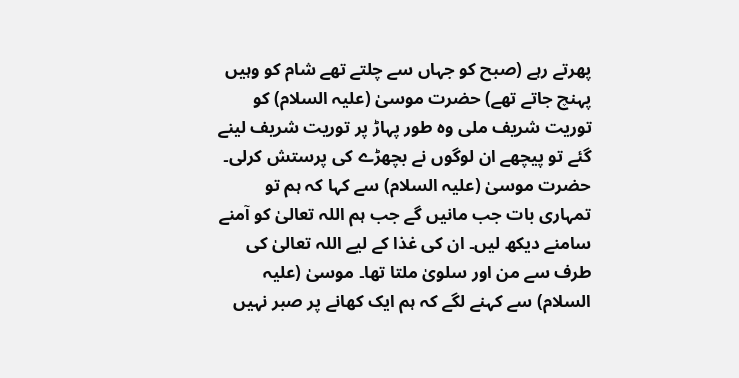پھرتے رہے (صبح کو جہاں سے چلتے تھے شام کو وہیں پہنچ جاتے تھے) حضرت موسیٰ (علیہ السلام) کو توریت شریف ملی وہ طور پہاڑ پر توریت شریف لینے گئے تو پیچھے ان لوگوں نے بچھڑے کی پرستش کرلی۔ حضرت موسیٰ (علیہ السلام) سے کہا کہ ہم تو تمہاری بات جب مانیں گے جب ہم اللہ تعالیٰ کو آمنے سامنے دیکھ لیں۔ ان کی غذا کے لیے اللہ تعالیٰ کی طرف سے من اور سلویٰ ملتا تھا۔ موسیٰ (علیہ السلام) سے کہنے لگے کہ ہم ایک کھانے پر صبر نہیں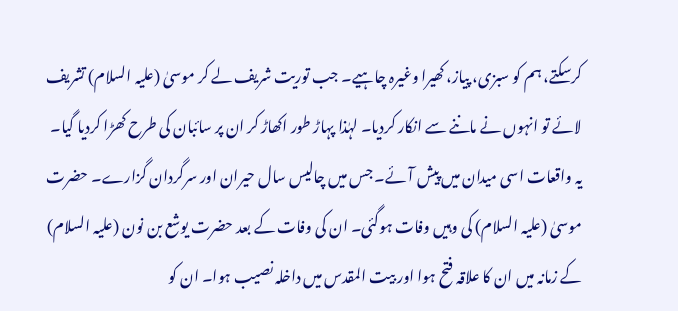کرسکتے، ہم کو سبزی، پیاز، کھیرا وغیرہ چاہیے۔ جب توریت شریف لے کر موسیٰ (علیہ السلام) تشریف لائے تو انہوں نے ماننے سے انکار کردیا۔ لہٰذا پہاڑ طور اکھاڑ کر ان پر سائبان کی طرح کھڑا کردیا گیا۔ یہ واقعات اسی میدان میں پیش آئے۔ جس میں چالیس سال حیران اور سرگردان گزارے۔ حضرت موسیٰ (علیہ السلام) کی وہیں وفات ہوگئی۔ ان کی وفات کے بعد حضرت یوشع بن نون (علیہ السلام) کے زمانہ میں ان کا علاقہ فتح ہوا اور بیت المقدس میں داخلہ نصیب ہوا۔ ان کو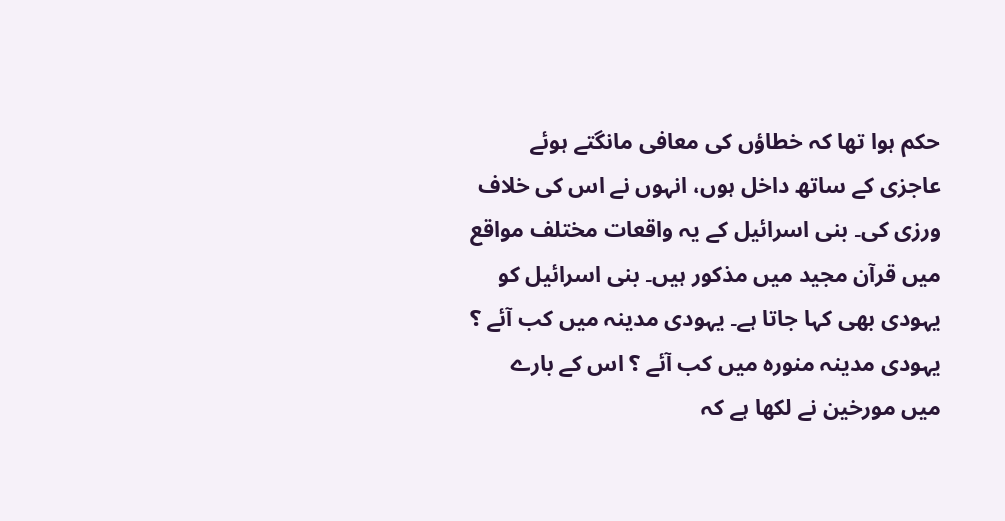حکم ہوا تھا کہ خطاؤں کی معافی مانگتے ہوئے عاجزی کے ساتھ داخل ہوں، انہوں نے اس کی خلاف ورزی کی۔ بنی اسرائیل کے یہ واقعات مختلف مواقع میں قرآن مجید میں مذکور ہیں۔ بنی اسرائیل کو یہودی بھی کہا جاتا ہے۔ یہودی مدینہ میں کب آئے ؟ یہودی مدینہ منورہ میں کب آئے ؟ اس کے بارے میں مورخین نے لکھا ہے کہ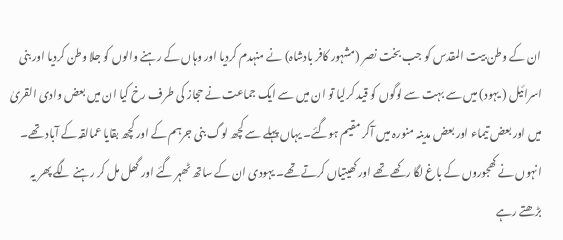ان کے وطن بیت المقدس کو جب بخت نصر (مشہور کافر بادشاہ) نے منہدم کردیا اور وہاں کے رہنے والوں کو جلا وطن کردیا اور بنی اسرائیل ( یہود) میں سے بہت سے لوگوں کو قید کرلیا تو ان میں سے ایک جماعت نے حجاز کی طرف رخ کیا ان میں بعض وادی القریٰ میں اور بعض تیماء اور بعض مدینہ منورہ میں آکر مقیم ہوگئے۔ یہاں پہلے سے کچھ لوگ بنی جرہم کے اور کچھ بقایا عمالقہ کے آباد تھے۔ انہوں نے کھجوروں کے باغ لگا رکھے تھے اور کھیتیاں کرتے تھے۔ یہودی ان کے ساتھ ٹھہر گئے اور گھل مل کر رہنے لگے پھر یہ بڑھتے رہے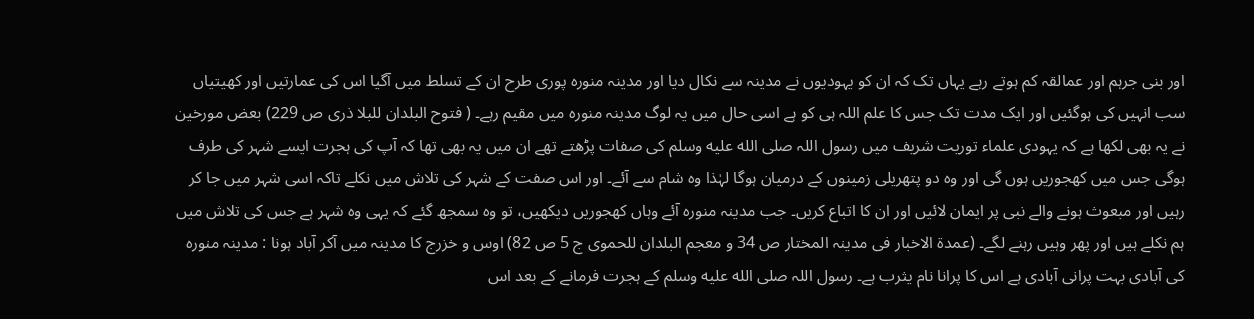اور بنی جرہم اور عمالقہ کم ہوتے رہے یہاں تک کہ ان کو یہودیوں نے مدینہ سے نکال دیا اور مدینہ منورہ پوری طرح ان کے تسلط میں آگیا اس کی عمارتیں اور کھیتیاں سب انہیں کی ہوگئیں اور ایک مدت تک جس کا علم اللہ ہی کو ہے اسی حال میں یہ لوگ مدینہ منورہ میں مقیم رہے۔ ( فتوح البلدان للبلا ذری ص 229) بعض مورخین نے یہ بھی لکھا ہے کہ یہودی علماء توریت شریف میں رسول اللہ صلى الله عليه وسلم کی صفات پڑھتے تھے ان میں یہ بھی تھا کہ آپ کی ہجرت ایسے شہر کی طرف ہوگی جس میں کھجوریں ہوں گی اور وہ دو پتھریلی زمینوں کے درمیان ہوگا لہٰذا وہ شام سے آئے۔ اور اس صفت کے شہر کی تلاش میں نکلے تاکہ اسی شہر میں جا کر رہیں اور مبعوث ہونے والے نبی پر ایمان لائیں اور ان کا اتباع کریں۔ جب مدینہ منورہ آئے وہاں کھجوریں دیکھیں، تو وہ سمجھ گئے کہ یہی وہ شہر ہے جس کی تلاش میں ہم نکلے ہیں اور پھر وہیں رہنے لگے۔ (عمدۃ الاخبار فی مدینہ المختار ص 34 و معجم البلدان للحموی ج 5 ص 82) اوس و خزرج کا مدینہ میں آکر آباد ہونا : مدینہ منورہ کی آبادی بہت پرانی آبادی ہے اس کا پرانا نام یثرب ہے۔ رسول اللہ صلى الله عليه وسلم کے ہجرت فرمانے کے بعد اس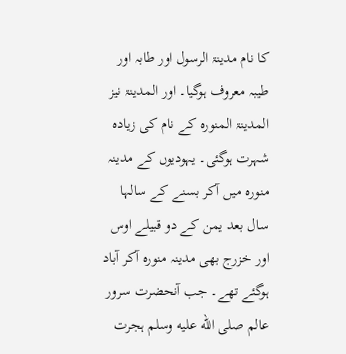کا نام مدینۃ الرسول اور طابہ اور طیبہ معروف ہوگیا۔ اور المدینۃ نیز المدینۃ المنورہ کے نام کی زیادہ شہرت ہوگئی۔ یہودیوں کے مدینہ منورہ میں آکر بسنے کے سالہا سال بعد یمن کے دو قبیلے اوس اور خزرج بھی مدینہ منورہ آکر آباد ہوگئے تھے۔ جب آنحضرت سرور عالم صلى الله عليه وسلم ہجرت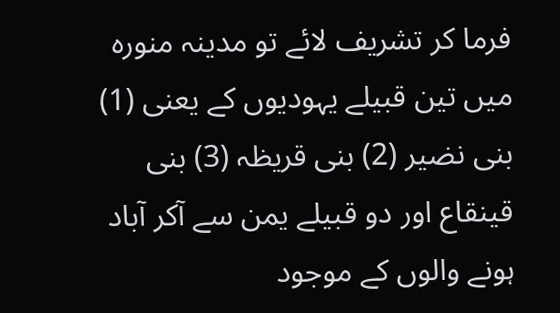فرما کر تشریف لائے تو مدینہ منورہ میں تین قبیلے یہودیوں کے یعنی (1) بنی نضیر (2) بنی قریظہ (3) بنی قینقاع اور دو قبیلے یمن سے آکر آباد ہونے والوں کے موجود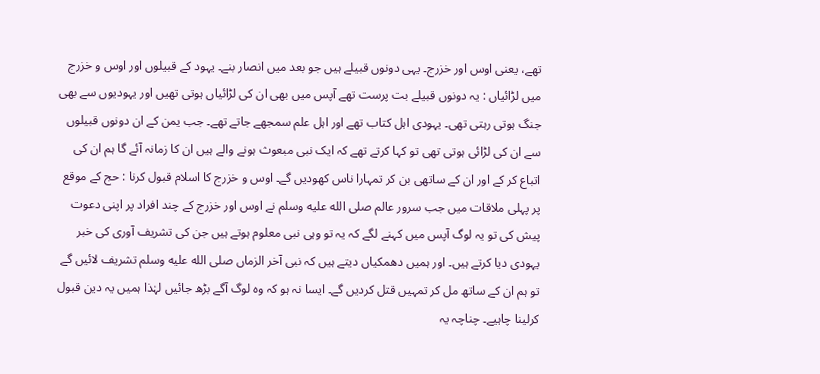تھے، یعنی اوس اور خزرج۔ یہی دونوں قبیلے ہیں جو بعد میں انصار بنے۔ یہود کے قبیلوں اور اوس و خزرج میں لڑائیاں : یہ دونوں قبیلے بت پرست تھے آپس میں بھی ان کی لڑائیاں ہوتی تھیں اور یہودیوں سے بھی جنگ ہوتی رہتی تھی۔ یہودی اہل کتاب تھے اور اہل علم سمجھے جاتے تھے۔ جب یمن کے ان دونوں قبیلوں سے ان کی لڑائی ہوتی تھی تو کہا کرتے تھے کہ ایک نبی مبعوث ہونے والے ہیں ان کا زمانہ آئے گا ہم ان کی اتباع کر کے اور ان کے ساتھی بن کر تمہارا ناس کھودیں گے۔ اوس و خزرج کا اسلام قبول کرنا : حج کے موقع پر پہلی ملاقات میں جب سرور عالم صلى الله عليه وسلم نے اوس اور خزرج کے چند افراد پر اپنی دعوت پیش کی تو یہ لوگ آپس میں کہنے لگے کہ یہ تو وہی نبی معلوم ہوتے ہیں جن کی تشریف آوری کی خبر یہودی دیا کرتے ہیں۔ اور ہمیں دھمکیاں دیتے ہیں کہ نبی آخر الزماں صلى الله عليه وسلم تشریف لائیں گے تو ہم ان کے ساتھ مل کر تمہیں قتل کردیں گے۔ ایسا نہ ہو کہ وہ لوگ آگے بڑھ جائیں لہٰذا ہمیں یہ دین قبول کرلینا چاہیے۔ چناچہ یہ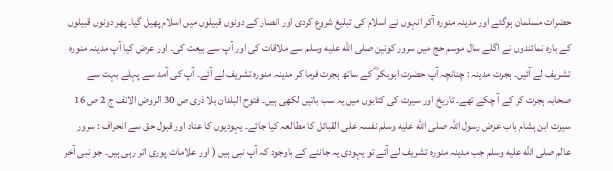حضرات مسلمان ہوگئے اور مدینہ منورہ آکر انہوں نے اسلام کی تبلیغ شروع کردی اور انصار کے دونوں قبیلوں میں اسلام پھیل گیا۔ پھر دونوں قبیلوں کے بارہ نمائندوں نے اگلے سال موسم حج میں سرور کونین صلى الله عليه وسلم سے ملاقات کی اور آپ سے بیعت کی۔ اور عرض کیا آپ مدینہ منورہ تشریف لے آئیں۔ ہجرت مدینہ : چنانچہ آپ حضرت ابوبکر ؓ کے ساتھ ہجرت فرما کر مدینہ منورہ تشریف لے آئے۔ آپ کی آمد سے پہلے بہت سے صحابہ ہجرت کر کے آ چکے تھے۔ تاریخ اور سیرت کی کتابوں میں یہ سب باتیں لکھی ہیں۔ فتوح البلدان بلا ذری ص 30 الروض الانف ج 2 ص 16 سیرت ابن ہشام باب عرض رسول اللہ صلى الله عليه وسلم نفسہ علی القبائل کا مطالعہ کیا جائے۔ یہودیوں کا عناد اور قبول حق سے انحراف : سرور عالم صلى الله عليه وسلم جب مدینہ منورہ تشریف لے آئے تو یہودی یہ جاننے کے باوجود کہ آپ نبی ہیں ( اور علامات پوری اتر رہی ہیں۔ جو نبی آخر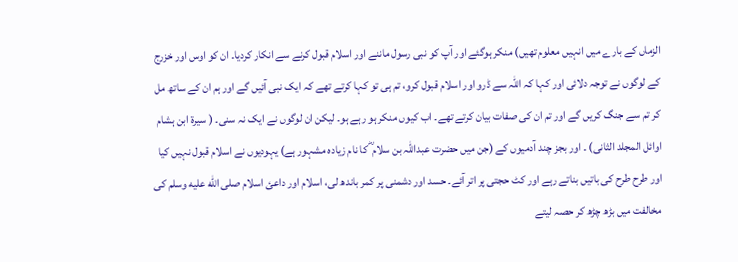الزماں کے بارے میں انہیں معلوم تھیں) منکر ہوگئے اور آپ کو نبی رسول ماننے اور اسلام قبول کرنے سے انکار کردیا۔ ان کو اوس اور خزرج کے لوگوں نے توجہ دلائی اور کہا کہ اللہ سے ڈرو اور اسلام قبول کرو، تم ہی تو کہا کرتے تھے کہ ایک نبی آئیں گے اور ہم ان کے ساتھ مل کر تم سے جنگ کریں گے اور تم ان کی صفات بیان کرتے تھے۔ اب کیوں منکر ہو رہے ہو۔ لیکن ان لوگوں نے ایک نہ سنی۔ ( سیرۃ ابن ہشام اوائل المجلد الثانی) ۔ اور بجز چند آدمیوں کے (جن میں حضرت عبداللہ بن سلام ؓ کا نام زیادہ مشہور ہے) یہودیوں نے اسلام قبول نہیں کیا اور طرح طرح کی باتیں بناتے رہے اور کٹ حجتی پر اتر آئے۔ حسد اور دشمنی پر کمر باندھ لی، اسلام اور داعئ اسلام صلى الله عليه وسلم کی مخالفت میں بڑھ چڑھ کر حصہ لیتے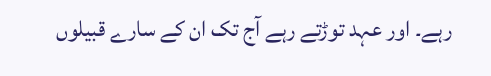رہے۔ اور عہد توڑتے رہے آج تک ان کے سارے قبیلوں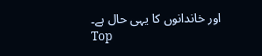اور خاندانوں کا یہی حال ہے۔
Top